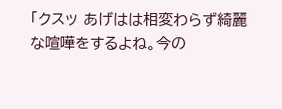「クスッ あげはは相変わらず綺麗な喧嘩をするよね。今の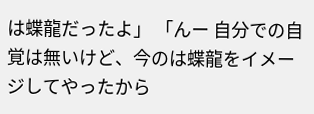は蝶龍だったよ」 「んー 自分での自覚は無いけど、今のは蝶龍をイメージしてやったから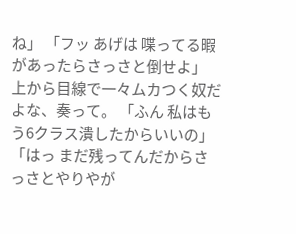ね」 「フッ あげは 喋ってる暇があったらさっさと倒せよ」 上から目線で一々ムカつく奴だよな、奏って。 「ふん 私はもう6クラス潰したからいいの」 「はっ まだ残ってんだからさっさとやりやが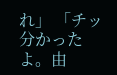れ」 「チッ 分かったよ。由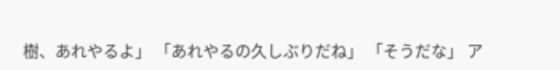樹、あれやるよ」 「あれやるの久しぶりだね」 「そうだな」 ア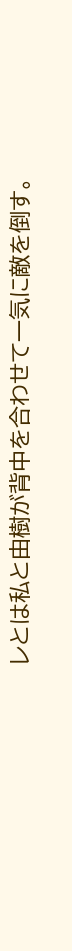レとは私と由樹が背中を合わせて一気に敵を倒す。